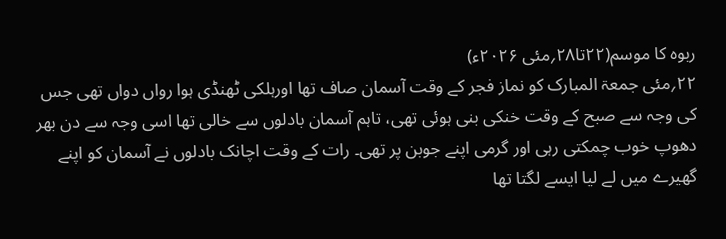ربوہ کا موسم(۲۲تا۲۸؍مئی ۲۰۲۶ء)
۲۲؍مئی جمعۃ المبارک کو نماز فجر کے وقت آسمان صاف تھا اورہلکی ٹھنڈی ہوا رواں دواں تھی جس کی وجہ سے صبح کے وقت خنکی بنی ہوئی تھی، تاہم آسمان بادلوں سے خالی تھا اسی وجہ سے دن بھر دھوپ خوب چمکتی رہی اور گرمی اپنے جوبن پر تھی۔ رات کے وقت اچانک بادلوں نے آسمان کو اپنے گھیرے میں لے لیا ایسے لگتا تھا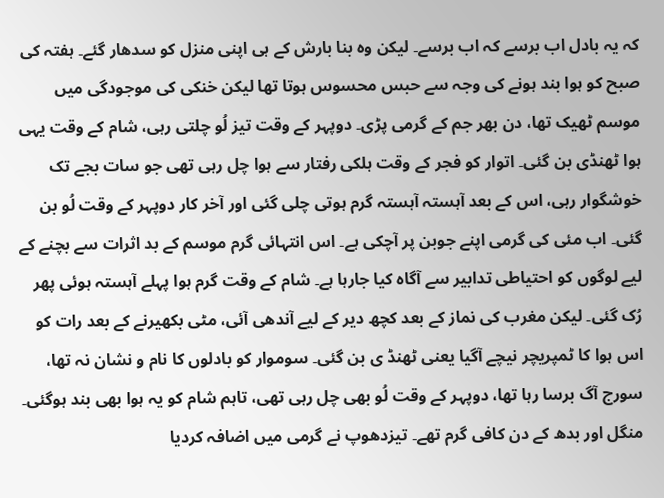کہ یہ بادل اب برسے کہ اب برسے۔ لیکن وہ بنا بارش کے ہی اپنی منزل کو سدھار گئے۔ ہفتہ کی صبح کو ہوا بند ہونے کی وجہ سے حبس محسوس ہوتا تھا لیکن خنکی کی موجودگی میں موسم ٹھیک تھا، دن بھر جم کے گرمی پڑی۔ دوپہر کے وقت تیز لُو چلتی رہی، شام کے وقت یہی ہوا ٹھنڈی بن گئی۔ اتوار کو فجر کے وقت ہلکی رفتار سے ہوا چل رہی تھی جو سات بجے تک خوشگوار رہی، اس کے بعد آہستہ آہستہ گرم ہوتی چلی گئی اور آخر کار دوپہر کے وقت لُو بن گئی۔ اب مئی کی گرمی اپنے جوبن پر آچکی ہے۔ اس انتہائی گرم موسم کے بد اثرات سے بچنے کے لیے لوگوں کو احتیاطی تدابیر سے آگاہ کیا جارہا ہے۔ شام کے وقت گرم ہوا پہلے آہستہ ہوئی پھر رُک گئی۔ لیکن مغرب کی نماز کے بعد کچھ دیر کے لیے آندھی آئی، مٹی بکھیرنے کے بعد رات کو اس ہوا کا ٹمپریچر نیچے آگیا یعنی ٹھنڈ ی بن گئی۔ سوموار کو بادلوں کا نام و نشان نہ تھا، سورج آگ برسا رہا تھا، دوپہر کے وقت لُو بھی چل رہی تھی، تاہم شام کو یہ ہوا بھی بند ہوگئی۔ منگل اور بدھ کے دن کافی گرم تھے۔ تیزدھوپ نے گرمی میں اضافہ کردیا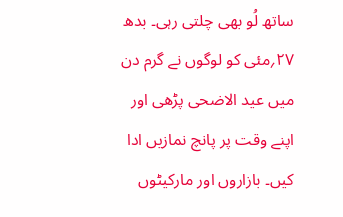ساتھ لُو بھی چلتی رہی۔ بدھ ۲۷؍مئی کو لوگوں نے گرم دن میں عید الاضحی پڑھی اور اپنے وقت پر پانچ نمازیں ادا کیں۔ بازاروں اور مارکیٹوں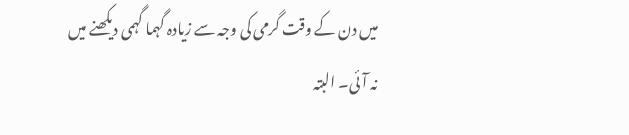میں دن کے وقت گرمی کی وجہ سے زیادہ گہما گہمی دیکھنے میں نہ آئی۔ البتہ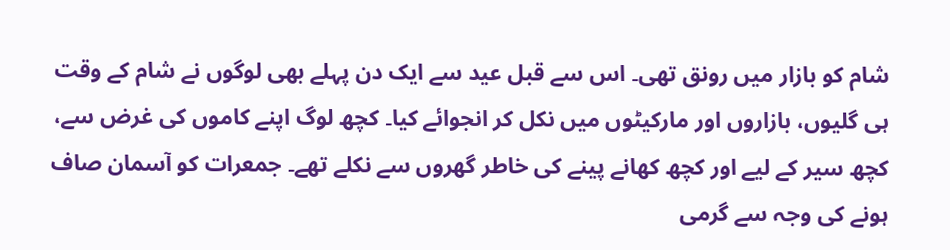شام کو بازار میں رونق تھی۔ اس سے قبل عید سے ایک دن پہلے بھی لوگوں نے شام کے وقت ہی گلیوں، بازاروں اور مارکیٹوں میں نکل کر انجوائے کیا۔ کچھ لوگ اپنے کاموں کی غرض سے، کچھ سیر کے لیے اور کچھ کھانے پینے کی خاطر گھروں سے نکلے تھے۔ جمعرات کو آسمان صاف ہونے کی وجہ سے گرمی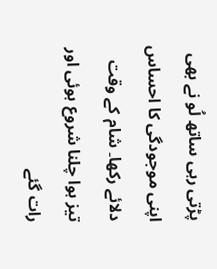پڑتی رہی ساتھ لُو نے بھی اپنی موجودگی کا احساس دلائے رکھا۔ شام کے وقت تیز ہوا چلنا شروع ہوئی اور رات گئے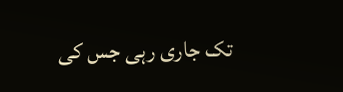تک جاری رہی جس کی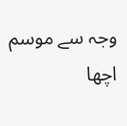وجہ سے موسم اچھا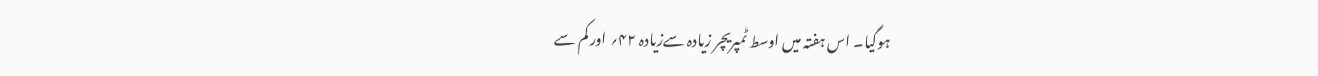ہوگیا۔ اس ہفتہ میں اوسط ٹمپریچر زیادہ سےزیادہ ۴۲؍ اور کم سے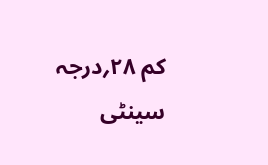کم ۲۸؍درجہ سینٹی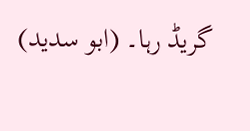گریڈ رہا۔ (ابو سدید)